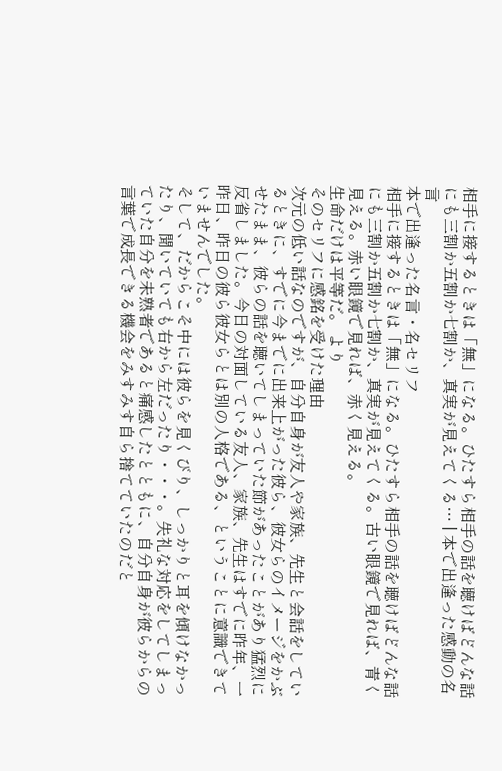相手に接するときは「無」になる。ひたすら相手の話を聴けばどんな話にも三割か五割か七割か、真実が見えてくる… | 本で出逢った感動の名言
本で出逢った名言・名セリフ
相手に接するときは「無」になる。ひたすら相手の話を聴けばどんな話にも三割か五割か七割か、真実が見えてくる。古い眼鏡で見れば、青く見える。赤い眼鏡で見れば、赤く見える。
生命だけは平等だ。 より
そのセリフに感銘を受けた理由
次元の低い話なのですが、自分自身が友人や家族、先生と会話をしているときに、すでに今までに出来上がった彼ら、彼女らのイメージをかぶせたまま、彼らの話を聴いてしまっていた節があったことがあり猛烈に反省しました。今日の対面している友人、家族、先生はすでに昨年、一昨日、昨日の彼ら彼女らとは別の人格である、ということに意識できていませんでした。
そして、だからこそ中には彼らを見くびり、しっかりと耳を傾けなかったり、聞いていても右から左だったり・・・。失礼な対応をしてしまっていた自分を未熟者であると痛感したとともに、自分自身が彼らからの言葉で成長できる機会をみすみす自ら捨てていたのだと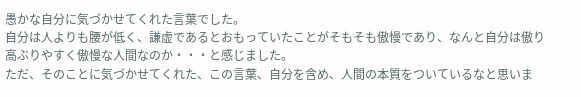愚かな自分に気づかせてくれた言葉でした。
自分は人よりも腰が低く、謙虚であるとおもっていたことがそもそも傲慢であり、なんと自分は傲り高ぶりやすく傲慢な人間なのか・・・と感じました。
ただ、そのことに気づかせてくれた、この言葉、自分を含め、人間の本質をついているなと思いま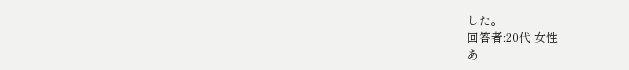した。
回答者:20代 女性
あ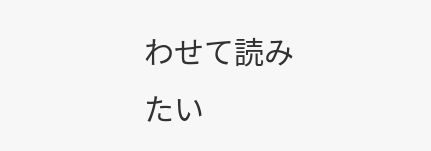わせて読みたい